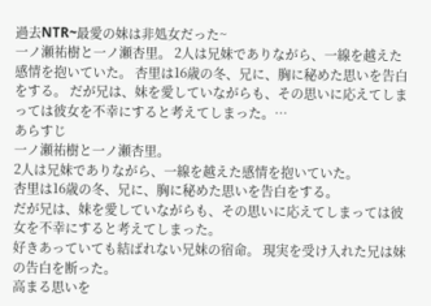過去NTR~最愛の妹は非処女だった~
一ノ瀬祐樹と一ノ瀬杏里。 2人は兄妹でありながら、一線を越えた感情を抱いていた。 杏里は16歳の冬、兄に、胸に秘めた思いを告白をする。 だが兄は、妹を愛していながらも、その思いに応えてしまっては彼女を不幸にすると考えてしまった。…
あらすじ
一ノ瀬祐樹と一ノ瀬杏里。
2人は兄妹でありながら、一線を越えた感情を抱いていた。
杏里は16歳の冬、兄に、胸に秘めた思いを告白をする。
だが兄は、妹を愛していながらも、その思いに応えてしまっては彼女を不幸にすると考えてしまった。
好きあっていても結ばれない兄妹の宿命。 現実を受け入れた兄は妹の告白を断った。
高まる思いを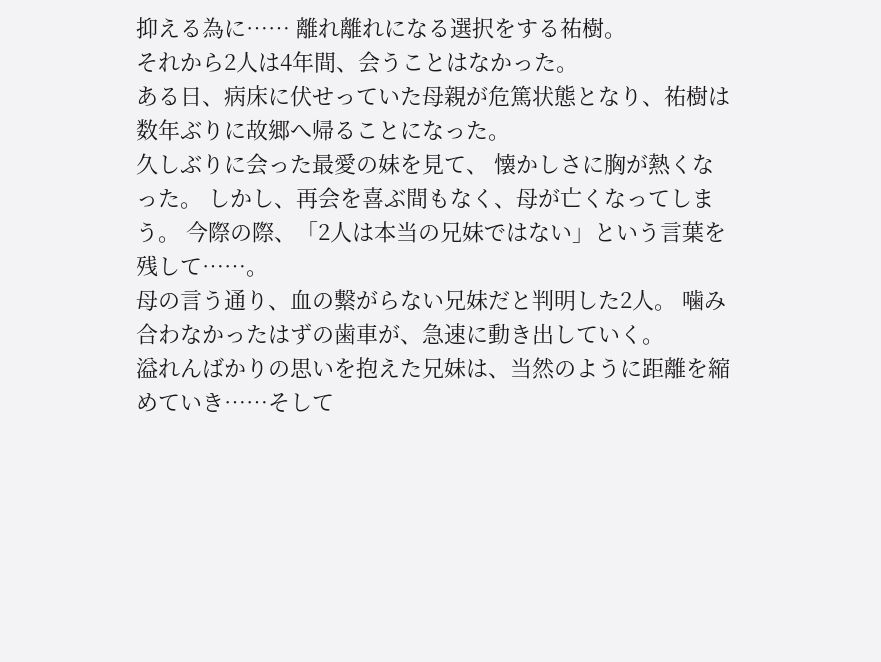抑える為に…… 離れ離れになる選択をする祐樹。
それから2人は4年間、会うことはなかった。
ある日、病床に伏せっていた母親が危篤状態となり、祐樹は数年ぶりに故郷へ帰ることになった。
久しぶりに会った最愛の妹を見て、 懐かしさに胸が熱くなった。 しかし、再会を喜ぶ間もなく、母が亡くなってしまう。 今際の際、「2人は本当の兄妹ではない」という言葉を残して……。
母の言う通り、血の繋がらない兄妹だと判明した2人。 噛み合わなかったはずの歯車が、急速に動き出していく。
溢れんばかりの思いを抱えた兄妹は、当然のように距離を縮めていき……そして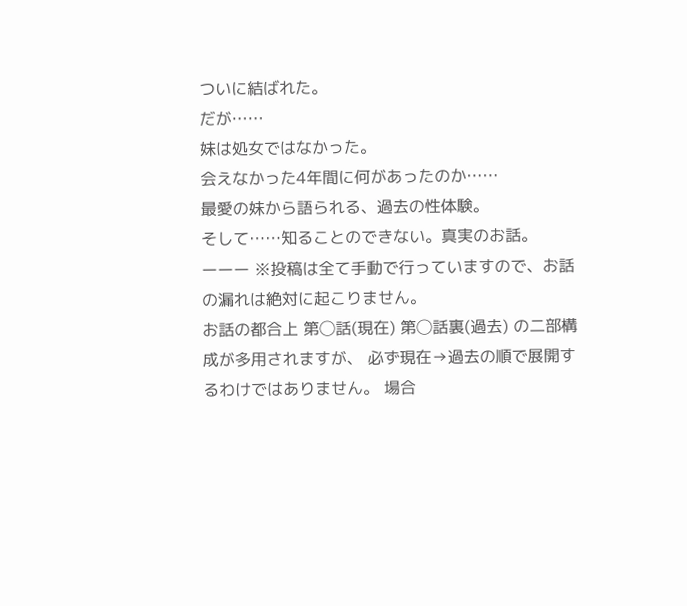ついに結ばれた。
だが……
妹は処女ではなかった。
会えなかった4年間に何があったのか……
最愛の妹から語られる、過去の性体験。
そして……知ることのできない。真実のお話。
ーーー ※投稿は全て手動で行っていますので、お話の漏れは絶対に起こりません。
お話の都合上 第◯話(現在) 第◯話裏(過去) の二部構成が多用されますが、 必ず現在→過去の順で展開するわけではありません。 場合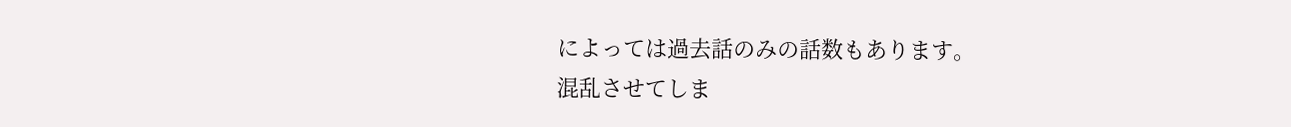によっては過去話のみの話数もあります。
混乱させてしま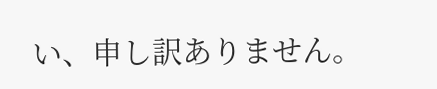い、申し訳ありません。